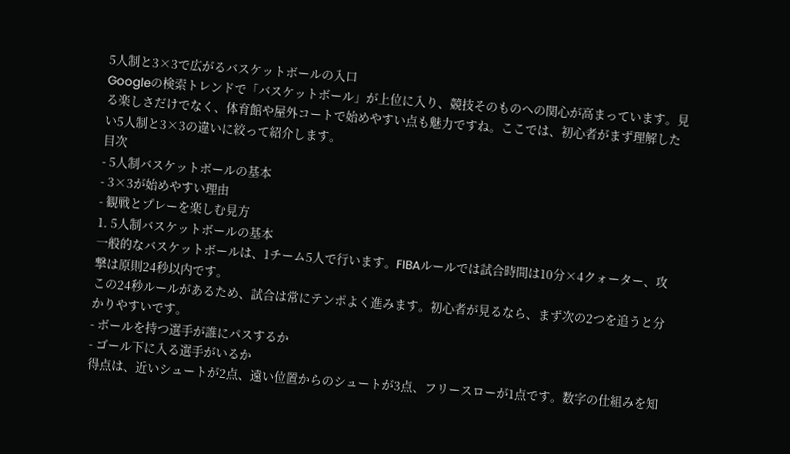5人制と3×3で広がるバスケットボールの入口
Googleの検索トレンドで「バスケットボール」が上位に入り、競技そのものへの関心が高まっています。見る楽しさだけでなく、体育館や屋外コートで始めやすい点も魅力ですね。ここでは、初心者がまず理解したい5人制と3×3の違いに絞って紹介します。
目次
- 5人制バスケットボールの基本
- 3×3が始めやすい理由
- 観戦とプレーを楽しむ見方
1. 5人制バスケットボールの基本
一般的なバスケットボールは、1チーム5人で行います。FIBAルールでは試合時間は10分×4クォーター、攻撃は原則24秒以内です。
この24秒ルールがあるため、試合は常にテンポよく進みます。初心者が見るなら、まず次の2つを追うと分かりやすいです。
- ボールを持つ選手が誰にパスするか
- ゴール下に入る選手がいるか
得点は、近いシュートが2点、遠い位置からのシュートが3点、フリースローが1点です。数字の仕組みを知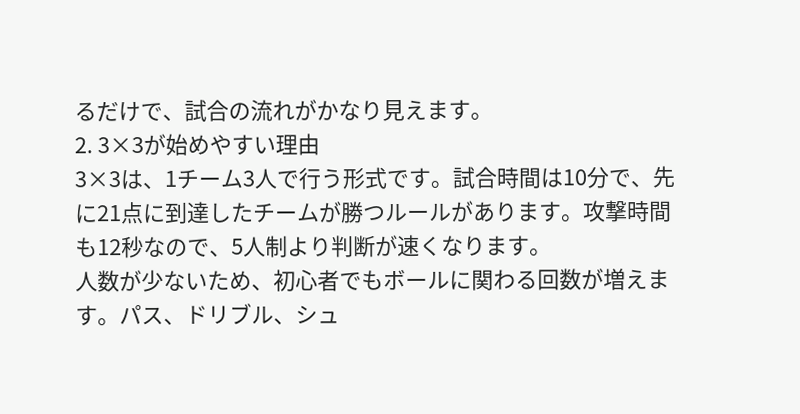るだけで、試合の流れがかなり見えます。
2. 3×3が始めやすい理由
3×3は、1チーム3人で行う形式です。試合時間は10分で、先に21点に到達したチームが勝つルールがあります。攻撃時間も12秒なので、5人制より判断が速くなります。
人数が少ないため、初心者でもボールに関わる回数が増えます。パス、ドリブル、シュ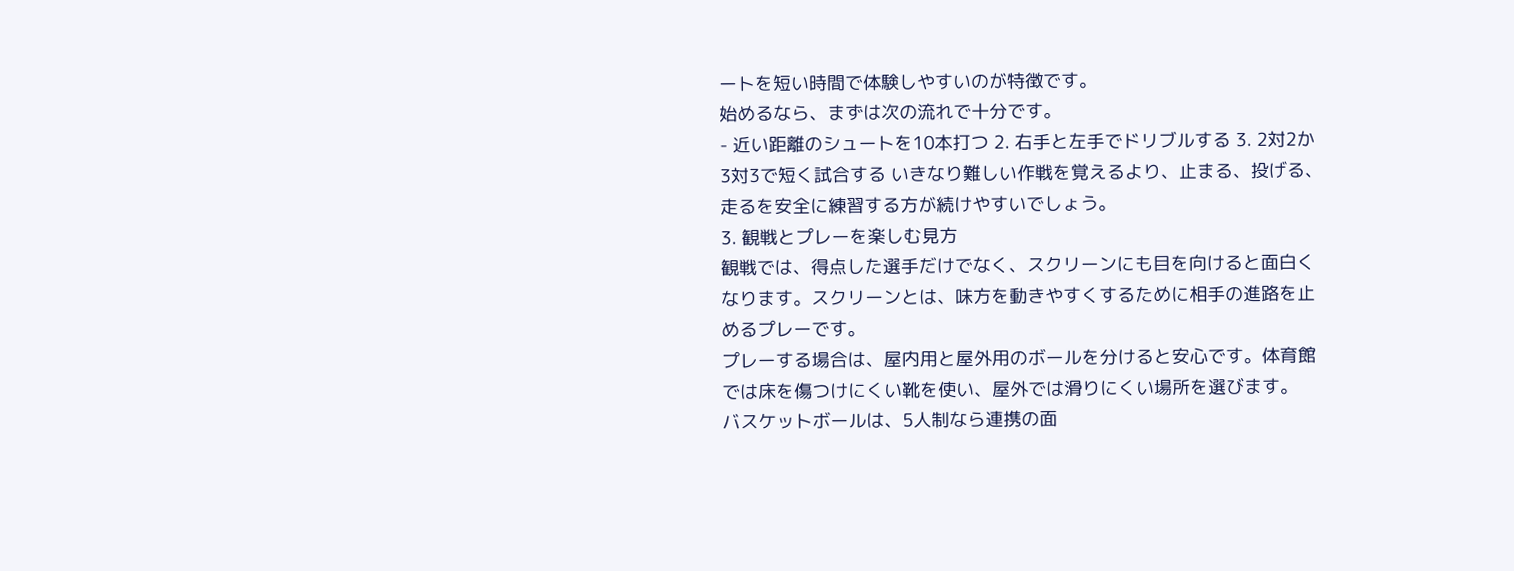ートを短い時間で体験しやすいのが特徴です。
始めるなら、まずは次の流れで十分です。
- 近い距離のシュートを10本打つ 2. 右手と左手でドリブルする 3. 2対2か3対3で短く試合する いきなり難しい作戦を覚えるより、止まる、投げる、走るを安全に練習する方が続けやすいでしょう。
3. 観戦とプレーを楽しむ見方
観戦では、得点した選手だけでなく、スクリーンにも目を向けると面白くなります。スクリーンとは、味方を動きやすくするために相手の進路を止めるプレーです。
プレーする場合は、屋内用と屋外用のボールを分けると安心です。体育館では床を傷つけにくい靴を使い、屋外では滑りにくい場所を選びます。
バスケットボールは、5人制なら連携の面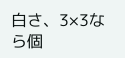白さ、3×3なら個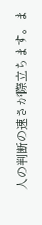人の判断の速さが際立ちます。ま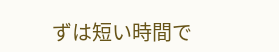ずは短い時間で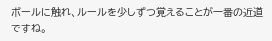ボールに触れ、ルールを少しずつ覚えることが一番の近道ですね。